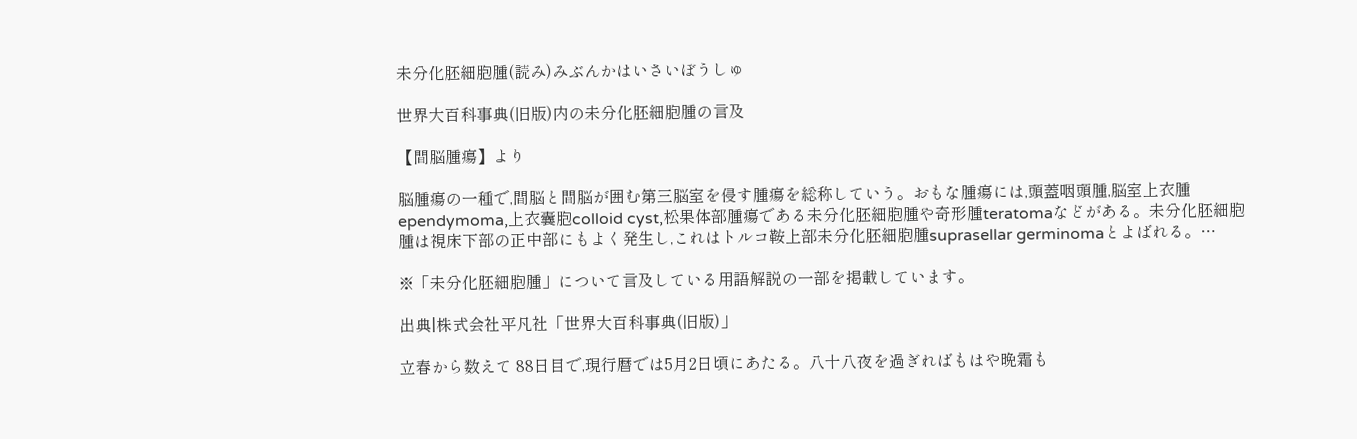未分化胚細胞腫(読み)みぶんかはいさいぼうしゅ

世界大百科事典(旧版)内の未分化胚細胞腫の言及

【間脳腫瘍】より

脳腫瘍の一種で,間脳と間脳が囲む第三脳室を侵す腫瘍を総称していう。おもな腫瘍には,頭蓋咽頭腫,脳室上衣腫ependymoma,上衣囊胞colloid cyst,松果体部腫瘍である未分化胚細胞腫や奇形腫teratomaなどがある。未分化胚細胞腫は視床下部の正中部にもよく発生し,これはトルコ鞍上部未分化胚細胞腫suprasellar germinomaとよばれる。…

※「未分化胚細胞腫」について言及している用語解説の一部を掲載しています。

出典|株式会社平凡社「世界大百科事典(旧版)」

立春から数えて 88日目で,現行暦では5月2日頃にあたる。八十八夜を過ぎればもはや晩霜も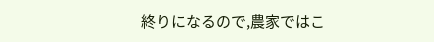終りになるので,農家ではこ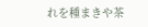れを種まきや茶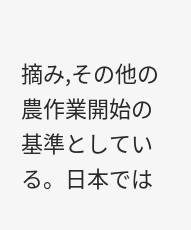摘み,その他の農作業開始の基準としている。日本では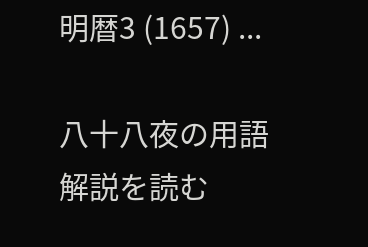明暦3 (1657) ...

八十八夜の用語解説を読む